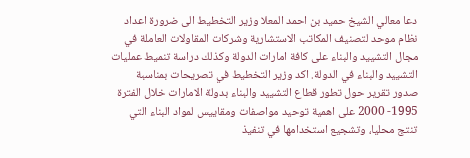دعا معالي الشيخ حميد بن احمد المعلا وزير التخطيط الى ضرورة اعداد نظام موحد لتصنيف المكاتب الاستشارية وشركات المقاولات العاملة في مجال التشييد والبناء على كافة امارات الدولة وكذلك دراسة تنميط عمليات التشييد والبناء في الدولة. اكد وزير التخطيط في تصريحات بمناسبة صدور تقرير حول تطور قطاع التشييد والبناء بدولة الامارات خلال الفترة 1995- 2000 على اهمية توحيد مواصفات ومقاييس لمواد البناء التي تنتج محليا، وتشجيع استخدامها في تنفيذ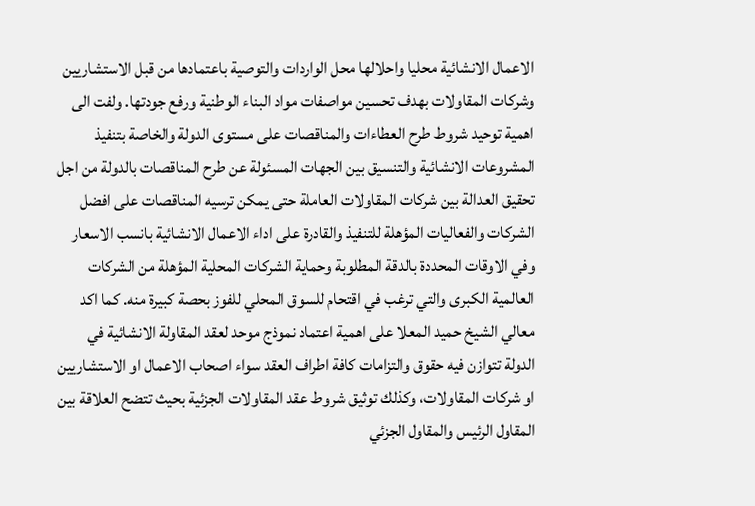الاعمال الانشائية محليا واحلالها محل الواردات والتوصية باعتمادها من قبل الاستشاريين وشركات المقاولات بهدف تحسين مواصفات مواد البناء الوطنية ورفع جودتها. ولفت الى اهمية توحيد شروط طرح العطاءات والمناقصات على مستوى الدولة والخاصة بتنفيذ المشروعات الانشائية والتنسيق بين الجهات المسئولة عن طرح المناقصات بالدولة من اجل تحقيق العدالة بين شركات المقاولات العاملة حتى يمكن ترسيه المناقصات على افضل الشركات والفعاليات المؤهلة للتنفيذ والقادرة على اداء الاعمال الانشائية بانسب الاسعار وفي الاوقات المحددة بالدقة المطلوبة وحماية الشركات المحلية المؤهلة من الشركات العالمية الكبرى والتي ترغب في اقتحام للسوق المحلي للفوز بحصة كبيرة منه. كما اكد معالي الشيخ حميد المعلا على اهمية اعتماد نموذج موحد لعقد المقاولة الانشائية في الدولة تتوازن فيه حقوق والتزامات كافة اطراف العقد سواء اصحاب الاعمال او الاستشاريين او شركات المقاولات، وكذلك توثيق شروط عقد المقاولات الجزئية بحيث تتضح العلاقة بين المقاول الرئيس والمقاول الجزئي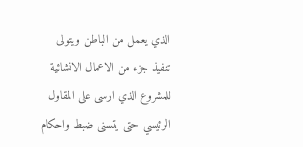الذي يعمل من الباطن ويتولى تنفيذ جزء من الاعمال الانشائية للمشروع الذي ارسى على المقاول الرئيسي حتى يتسنى ضبط واحكام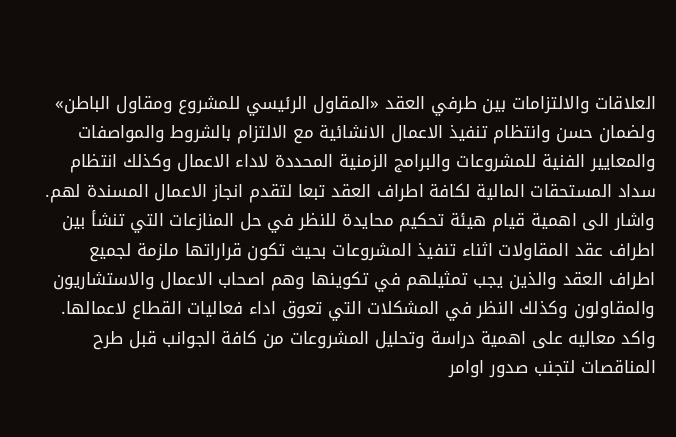العلاقات والالتزامات بين طرفي العقد «المقاول الرئيسي للمشروع ومقاول الباطن» ولضمان حسن وانتظام تنفيذ الاعمال الانشائية مع الالتزام بالشروط والمواصفات والمعايير الفنية للمشروعات والبرامج الزمنية المحددة لاداء الاعمال وكذلك انتظام سداد المستحقات المالية لكافة اطراف العقد تبعا لتقدم انجاز الاعمال المسندة لهم. واشار الى اهمية قيام هيئة تحكيم محايدة للنظر في حل المنازعات التي تنشأ بين اطراف عقد المقاولات اثناء تنفيذ المشروعات بحيث تكون قراراتها ملزمة لجميع اطراف العقد والذين يجب تمثيلهم في تكوينها وهم اصحاب الاعمال والاستشاريون والمقاولون وكذلك النظر في المشكلات التي تعوق اداء فعاليات القطاع لاعمالها. واكد معاليه على اهمية دراسة وتحليل المشروعات من كافة الجوانب قبل طرح المناقصات لتجنب صدور اوامر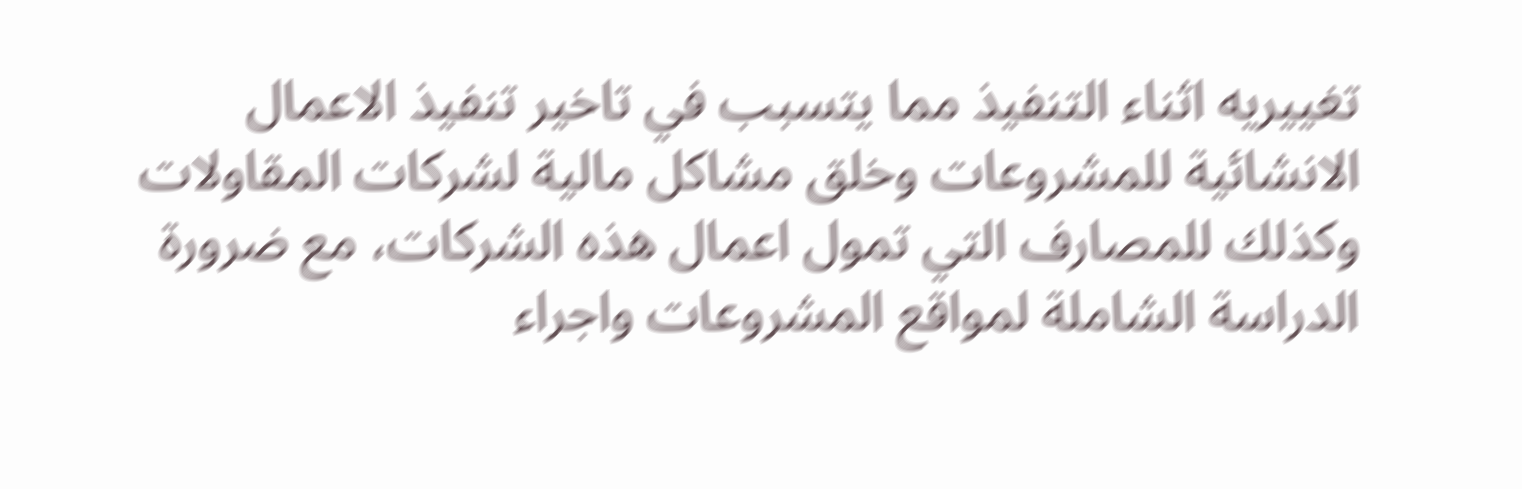تغييريه اثناء التنفيذ مما يتسبب في تاخير تنفيذ الاعمال الانشائية للمشروعات وخلق مشاكل مالية لشركات المقاولات وكذلك للمصارف التي تمول اعمال هذه الشركات، مع ضرورة الدراسة الشاملة لمواقع المشروعات واجراء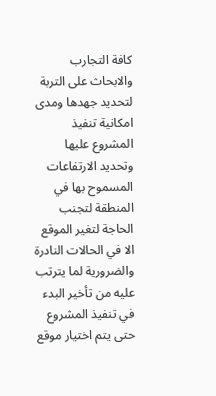كافة التجارب والابحاث على التربة لتحديد جهدها ومدى امكانية تنفيذ المشروع عليها وتحديد الارتفاعات المسموح بها في المنطقة لتجنب الحاجة لتغير الموقع الا في الحالات النادرة والضرورية لما يترتب عليه من تأخير البدء في تنفيذ المشروع حتى يتم اختيار موقع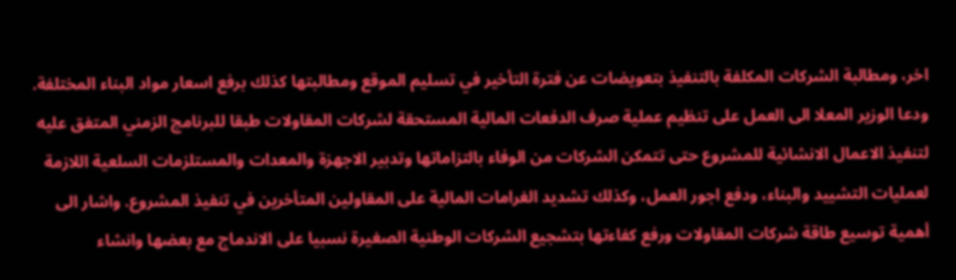اخر، ومطالبة الشركات المكلفة بالتنفيذ بتعويضات عن فترة التأخير في تسليم الموقع ومطالبتها كذلك برفع اسعار مواد البناء المختلفة. ودعا الوزير المعلا الى العمل على تنظيم عملية صرف الدفعات المالية المستحقة لشركات المقاولات طبقا للبرنامج الزمني المتفق عليه لتنفيذ الاعمال الانشائية للمشروع حتى تتمكن الشركات من الوفاء بالتزاماتها وتدبير الاجهزة والمعدات والمستلزمات السلعية اللازمة لعمليات التشييد والبناء، ودفع اجور العمل، وكذلك تشديد الغرامات المالية على المقاولين المتأخرين في تنفيذ المشروع. واشار الى أهمية توسيع طاقة شركات المقاولات ورفع كفاءتها بتشجيع الشركات الوطنية الصغيرة نسبيا على الاندماج مع بعضها وانشاء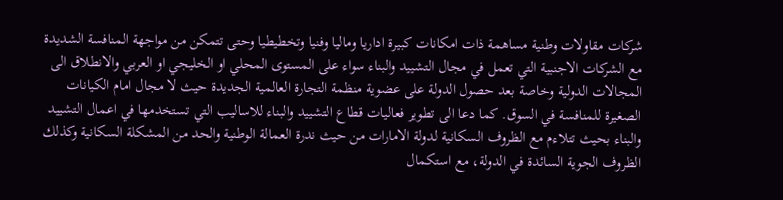شركات مقاولات وطنية مساهمة ذات امكانات كبيرة اداريا وماليا وفنيا وتخطيطيا وحتى تتمكن من مواجهة المنافسة الشديدة مع الشركات الاجنبية التي تعمل في مجال التشييد والبناء سواء على المستوى المحلي او الخليجي او العربي والانطلاق الى المجالات الدولية وخاصة بعد حصول الدولة على عضوية منظمة التجارة العالمية الجديدة حيث لا مجال امام الكيانات الصغيرة للمنافسة في السوق. كما دعا الى تطوير فعاليات قطاع التشييد والبناء للاساليب التي تستخدمها في اعمال التشييد والبناء بحيث تتلاءم مع الظروف السكانية لدولة الامارات من حيث ندرة العمالة الوطنية والحد من المشكلة السكانية وكذلك الظروف الجوية السائدة في الدولة، مع استكمال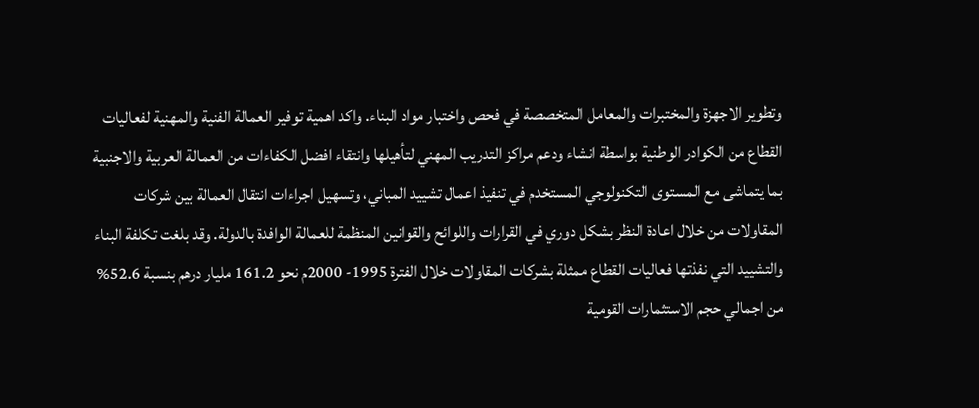وتطوير الاجهزة والمختبرات والمعامل المتخصصة في فحص واختبار مواد البناء. واكد اهمية توفير العمالة الفنية والمهنية لفعاليات القطاع من الكوادر الوطنية بواسطة انشاء ودعم مراكز التدريب المهني لتأهيلها وانتقاء افضل الكفاءات من العمالة العربية والاجنبية بما يتماشى مع المستوى التكنولوجي المستخدم في تنفيذ اعمال تشييد المباني، وتسهيل اجراءات انتقال العمالة بين شركات المقاولات من خلال اعادة النظر بشكل دوري في القرارات واللوائح والقوانين المنظمة للعمالة الوافدة بالدولة. وقد بلغت تكلفة البناء والتشييد التي نفذتها فعاليات القطاع ممثلة بشركات المقاولات خلال الفترة 1995- 2000م نحو 161.2 مليار درهم بنسبة 52.6% من اجمالي حجم الاستثمارات القومية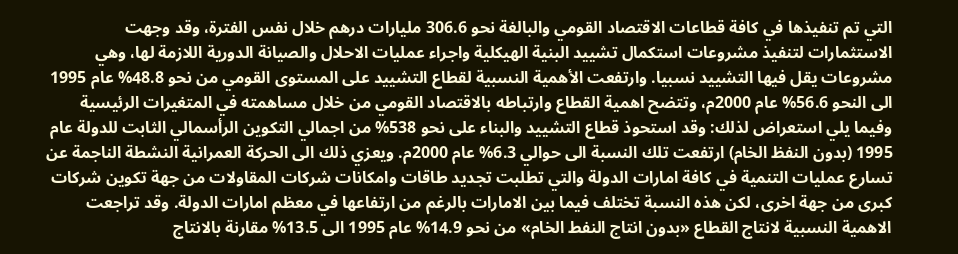التي تم تنفيذها في كافة قطاعات الاقتصاد القومي والبالغة نحو 306.6 مليارات درهم خلال نفس الفترة، وقد وجهت الاستثمارات لتنفيذ مشروعات استكمال تشييد البنية الهيكلية واجراء عمليات الاحلال والصيانة الدورية اللازمة لها، وهي مشروعات يقل فيها التشييد نسبيا. وارتفعت الأهمية النسبية لقطاع التشييد على المستوى القومي من نحو 48.8% عام 1995 الى النحو 56.6% عام 2000م، وتتضح اهمية القطاع وارتباطه بالاقتصاد القومي من خلال مساهمته في المتغيرات الرئيسية وفيما يلي استعراض لذلك: وقد استحوذ قطاع التشييد والبناء على نحو 538% من اجمالي التكوين الرأسمالي الثابت للدولة عام 1995 (بدون النفظ الخام) ارتفعت تلك النسبة الى حوالي 6.3% عام 2000م. ويعزي ذلك الى الحركة العمرانية النشطة الناجمة عن تسارع عمليات التنمية في كافة امارات الدولة والتي تطلبت تجديد طاقات وامكانات شركات المقاولات من جهة تكوين شركات كبرى من جهة اخرى، لكن هذه النسبة تختلف فيما بين الامارات بالرغم من ارتفاعها في معظم امارات الدولة. وقد تراجعت الاهمية النسبية لانتاج القطاع «بدون انتاج النفط الخام» من نحو 14.9% عام 1995 الى 13.5% مقارنة بالانتاج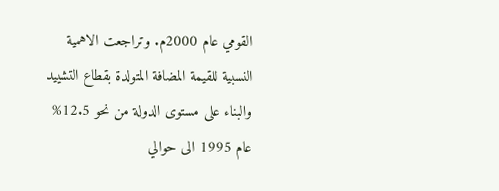القومي عام 2000م. وتراجعت الاهمية النسبية للقيمة المضافة المتولدة بقطاع التشييد والبناء على مستوى الدولة من نحو 12.5% عام 1995 الى حوالي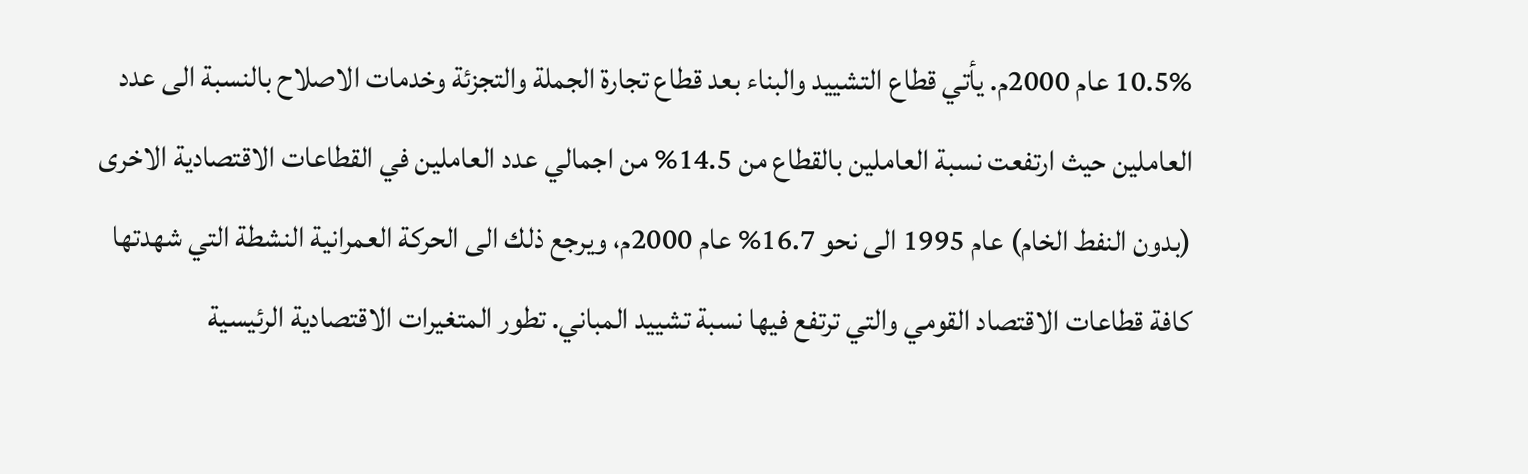10.5% عام 2000م. يأتي قطاع التشييد والبناء بعد قطاع تجارة الجملة والتجزئة وخدمات الاصلاح بالنسبة الى عدد العاملين حيث ارتفعت نسبة العاملين بالقطاع من 14.5% من اجمالي عدد العاملين في القطاعات الاقتصادية الاخرى (بدون النفط الخام) عام 1995 الى نحو 16.7% عام 2000م، ويرجع ذلك الى الحركة العمرانية النشطة التي شهدتها كافة قطاعات الاقتصاد القومي والتي ترتفع فيها نسبة تشييد المباني. تطور المتغيرات الاقتصادية الرئيسية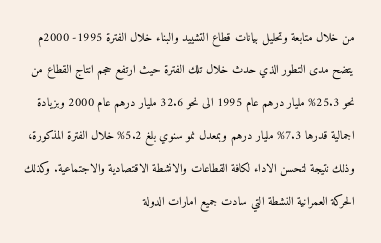من خلال متابعة وتحليل بيانات قطاع التشييد والبناء خلال الفترة 1995- 2000م يتضح مدى التطور الذي حدث خلال تلك الفترة حيث ارتفع حجم انتاج القطاع من نحو 25.3% مليار درهم عام 1995 الى نحو 32.6 مليار درهم عام 2000 وبزيادة اجمالية قدرها 7.3% مليار درهم وبمعدل نمو سنوي بلغ 5.2% خلال الفترة المذكورة، وذلك نتيجة لتحسن الاداء لكافة القطاعات والانشطة الاقتصادية والاجتماعية. وكذلك الحركة العمرانية النشطة التي سادت جميع امارات الدولة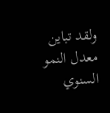ولقد تباين معدل النمو السنوي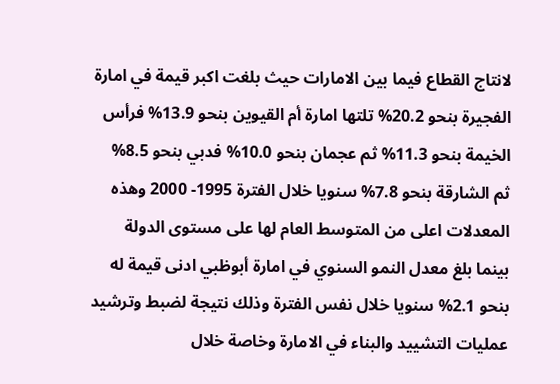لانتاج القطاع فيما بين الامارات حيث بلغت اكبر قيمة في امارة الفجيرة بنحو 20.2% تلتها امارة أم القيوين بنحو 13.9% فرأس الخيمة بنحو 11.3% ثم عجمان بنحو 10.0% فدبي بنحو 8.5% ثم الشارقة بنحو 7.8% سنويا خلال الفترة 1995- 2000 وهذه المعدلات اعلى من المتوسط العام لها على مستوى الدولة بينما بلغ معدل النمو السنوي في امارة أبوظبي ادنى قيمة له بنحو 2.1% سنويا خلال نفس الفترة وذلك نتيجة لضبط وترشيد عمليات التشييد والبناء في الامارة وخاصة خلال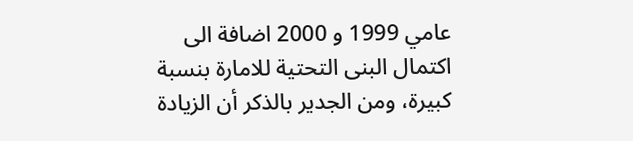عامي 1999 و 2000 اضافة الى اكتمال البنى التحتية للامارة بنسبة كبيرة، ومن الجدير بالذكر أن الزيادة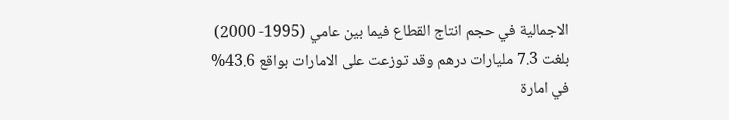الاجمالية في حجم انتاج القطاع فيما بين عامي (1995- 2000) بلغت 7.3 مليارات درهم وقد توزعت على الامارات بواقع 43.6% في امارة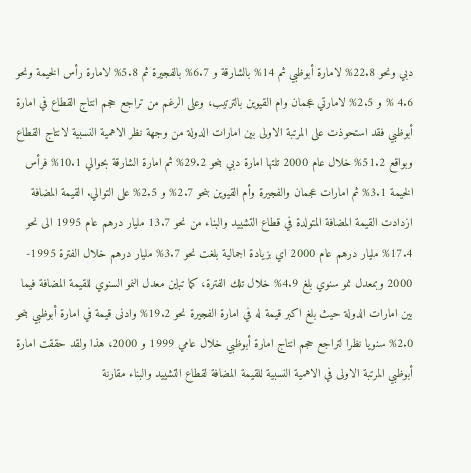دبي ونحو 22.8% لامارة أبوظبي ثم 14% بالشارقة و 6.7% بالفجيرة ثم 5.8% لامارة رأس الخيمة ونحو 4.6 % و 2.5% لامارتي عجمان وام القيوين بالترتيب، وعلى الرغم من تراجع حجم انتاج القطاع في امارة أبوظبي فقد استحوذت على المرتبة الاولى بين امارات الدولة من وجهة نظر الاهمية النسبية لانتاج القطاع وبواقع 51.2% خلال عام 2000 تلتها امارة دبي بنحو 29.2% ثم امارة الشارقة بحوالي 10.1% فرأس الخيمة 3.1% ثم امارات عجمان والفجيرة وأم القيوين بنحو 2.7% و 2.5% على التوالي. القيمة المضافة ازدادت القيمة المضافة المتولدة في قطاع التشييد والبناء من نحو 13.7 مليار درهم عام 1995 الى نحو 17.4% مليار درهم عام 2000 اي بزيادة اجمالية بلغت نحو 3.7% مليار درهم خلال الفترة 1995- 2000 وبمعدل نمو سنوي بلغ 4.9% خلال تلك الفترة، كما تباين معدل النمو السنوي للقيمة المضافة فيما بين امارات الدولة حيث بلغ اكبر قيمة له في امارة الفجيرة نحو 19.2% وادنى قيمة في امارة أبوظبي بنحو 2.0% سنويا نظرا لتراجع حجم انتاج امارة أبوظبي خلال عامي 1999 و 2000، هذا ولقد حققت امارة أبوظبي المرتبة الاولى في الاهمية النسبية للقيمة المضافة لقطاع التشييد والبناء مقارنة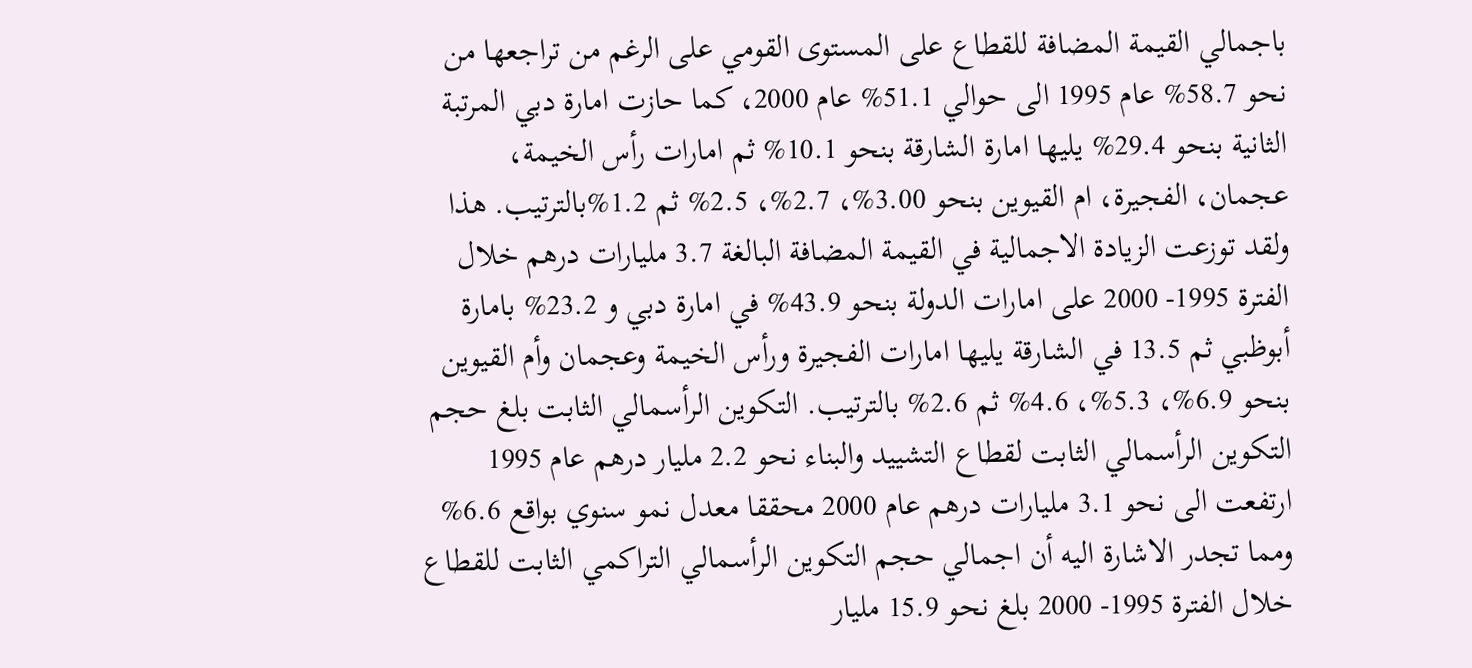باجمالي القيمة المضافة للقطاع على المستوى القومي على الرغم من تراجعها من نحو 58.7% عام 1995 الى حوالي 51.1% عام 2000، كما حازت امارة دبي المرتبة الثانية بنحو 29.4% يليها امارة الشارقة بنحو 10.1% ثم امارات رأس الخيمة، عجمان، الفجيرة، ام القيوين بنحو 3.00%، 2.7%، 2.5% ثم 1.2%بالترتيب. هذا ولقد توزعت الزيادة الاجمالية في القيمة المضافة البالغة 3.7 مليارات درهم خلال الفترة 1995- 2000 على امارات الدولة بنحو 43.9% في امارة دبي و 23.2% بامارة أبوظبي ثم 13.5 في الشارقة يليها امارات الفجيرة ورأس الخيمة وعجمان وأم القيوين بنحو 6.9%، 5.3%، 4.6% ثم 2.6% بالترتيب. التكوين الرأسمالي الثابت بلغ حجم التكوين الرأسمالي الثابت لقطاع التشييد والبناء نحو 2.2 مليار درهم عام 1995 ارتفعت الى نحو 3.1 مليارات درهم عام 2000 محققا معدل نمو سنوي بواقع 6.6% ومما تجدر الاشارة اليه أن اجمالي حجم التكوين الرأسمالي التراكمي الثابت للقطاع خلال الفترة 1995- 2000 بلغ نحو 15.9 مليار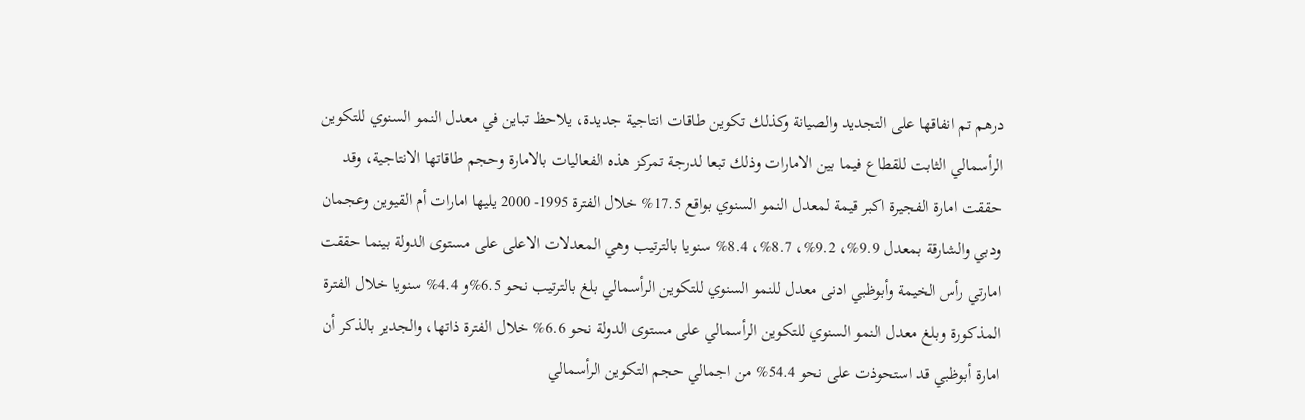درهم تم انفاقها على التجديد والصيانة وكذلك تكوين طاقات انتاجية جديدة، يلاحظ تباين في معدل النمو السنوي للتكوين الرأسمالي الثابت للقطاع فيما بين الامارات وذلك تبعا لدرجة تمركز هذه الفعاليات بالامارة وحجم طاقاتها الانتاجية، وقد حققت امارة الفجيرة اكبر قيمة لمعدل النمو السنوي بواقع 17.5% خلال الفترة 1995- 2000 يليها امارات أم القيوين وعجمان ودبي والشارقة بمعدل 9.9%، 9.2%، 8.7%، 8.4% سنويا بالترتيب وهي المعدلات الاعلى على مستوى الدولة بينما حققت امارتي رأس الخيمة وأبوظبي ادنى معدل للنمو السنوي للتكوين الرأسمالي بلغ بالترتيب نحو 6.5%و 4.4% سنويا خلال الفترة المذكورة وبلغ معدل النمو السنوي للتكوين الرأسمالي على مستوى الدولة نحو 6.6% خلال الفترة ذاتها، والجدير بالذكر أن امارة أبوظبي قد استحوذت على نحو 54.4% من اجمالي حجم التكوين الرأسمالي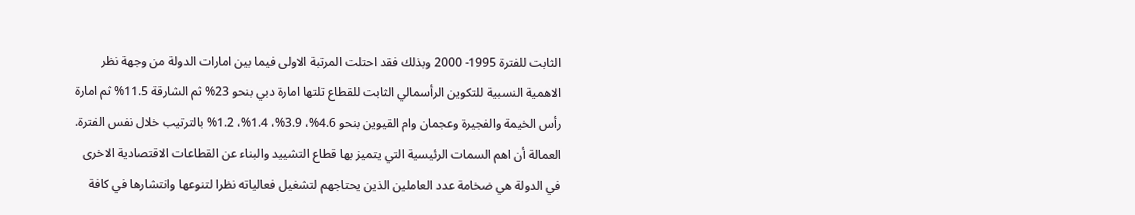الثابت للفترة 1995- 2000 وبذلك فقد احتلت المرتبة الاولى فيما بين امارات الدولة من وجهة نظر الاهمية النسبية للتكوين الرأسمالي الثابت للقطاع تلتها امارة دبي بنحو 23% ثم الشارقة 11.5% ثم امارة رأس الخيمة والفجيرة وعجمان وام القيوين بنحو 4.6%، 3.9%، 1.4%، 1.2% بالترتيب خلال نفس الفترة. العمالة أن اهم السمات الرئيسية التي يتميز بها قطاع التشييد والبناء عن القطاعات الاقتصادية الاخرى في الدولة هي ضخامة عدد العاملين الذين يحتاجهم لتشغيل فعالياته نظرا لتنوعها وانتشارها في كافة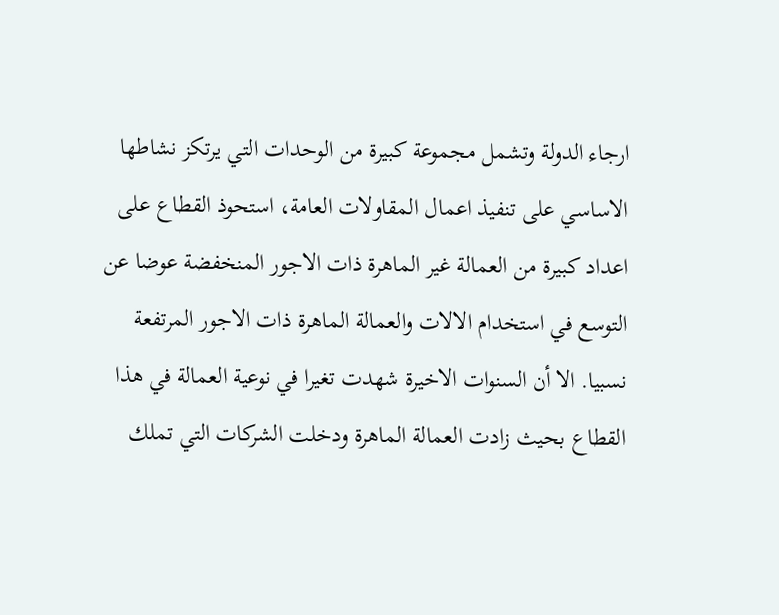ارجاء الدولة وتشمل مجموعة كبيرة من الوحدات التي يرتكز نشاطها الاساسي على تنفيذ اعمال المقاولات العامة، استحوذ القطاع على اعداد كبيرة من العمالة غير الماهرة ذات الاجور المنخفضة عوضا عن التوسع في استخدام الالات والعمالة الماهرة ذات الاجور المرتفعة نسبيا. الا أن السنوات الاخيرة شهدت تغيرا في نوعية العمالة في هذا القطاع بحيث زادت العمالة الماهرة ودخلت الشركات التي تملك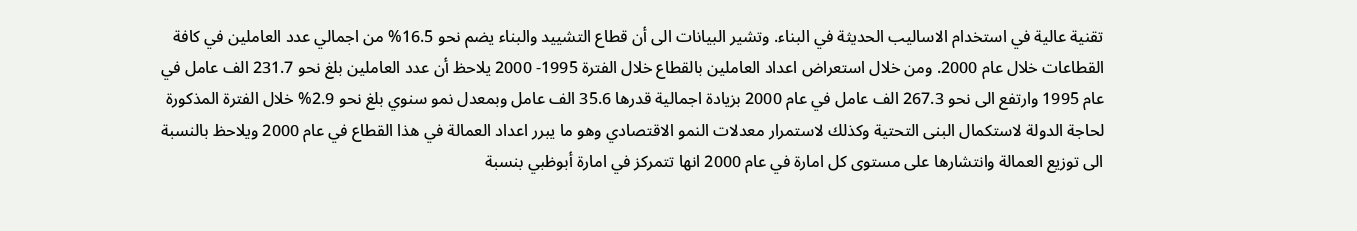تقنية عالية في استخدام الاساليب الحديثة في البناء. وتشير البيانات الى أن قطاع التشييد والبناء يضم نحو 16.5% من اجمالي عدد العاملين في كافة القطاعات خلال عام 2000. ومن خلال استعراض اعداد العاملين بالقطاع خلال الفترة 1995- 2000 يلاحظ أن عدد العاملين بلغ نحو 231.7 الف عامل في عام 1995 وارتفع الى نحو 267.3 الف عامل في عام 2000 بزيادة اجمالية قدرها 35.6 الف عامل وبمعدل نمو سنوي بلغ نحو 2.9% خلال الفترة المذكورة لحاجة الدولة لاستكمال البنى التحتية وكذلك لاستمرار معدلات النمو الاقتصادي وهو ما يبرر اعداد العمالة في هذا القطاع في عام 2000 ويلاحظ بالنسبة الى توزيع العمالة وانتشارها على مستوى كل امارة في عام 2000 انها تتمركز في امارة أبوظبي بنسبة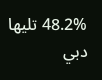48.2% تليها دبي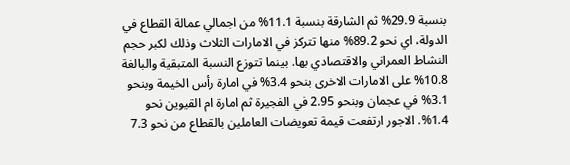بنسبة 29.9% ثم الشارقة بنسبة 11.1% من اجمالي عمالة القطاع في الدولة، اي نحو 89.2% منها تتركز في الامارات الثلاث وذلك لكبر حجم النشاط العمراني والاقتصادي بها. بينما تتوزع النسبة المتبقية والبالغة 10.8% على الامارات الاخرى بنحو 3.4% في امارة رأس الخيمة وبنحو 3.1% في عجمان وبنحو 2.95 في الفجيرة ثم امارة ام القيوين نحو 1.4%. الاجور ارتفعت قيمة تعويضات العاملين بالقطاع من نحو 7.3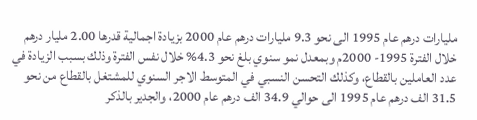مليارات درهم عام 1995 الى نحو 9.3 مليارات درهم عام 2000 بزيادة اجمالية قدرها 2.00 مليار درهم خلال الفترة 1995- 2000م وبمعدل نمو سنوي بلغ نحو 4.3% خلال نفس الفترة وذلك بسبب الزيادة في عدد العاملين بالقطاع، وكذلك التحسن النسبي في المتوسط الاجر السنوي للمشتغل بالقطاع من نحو 31.5 الف درهم عام 1995 الى حوالي 34.9 الف درهم عام 2000، والجدير بالذكر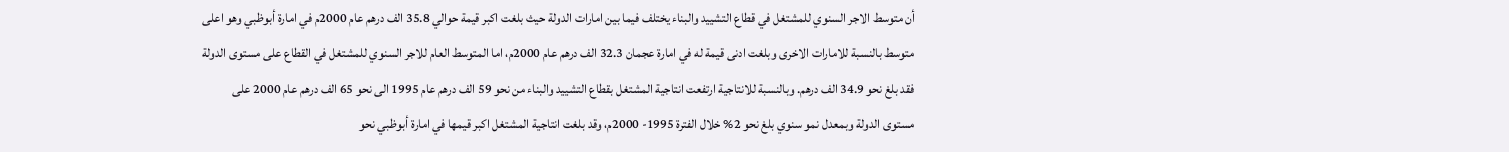أن متوسط الاجر السنوي للمشتغل في قطاع التشييد والبناء يختلف فيما بين امارات الدولة حيث بلغت اكبر قيمة حوالي 35.8 الف درهم عام 2000م في امارة أبوظبي وهو اعلى متوسط بالنسبة للامارات الاخرى وبلغت ادنى قيمة له في امارة عجمان 32.3 الف درهم عام 2000م، اما المتوسط العام للاجر السنوي للمشتغل في القطاع على مستوى الدولة فقد بلغ نحو 34.9 الف درهم. وبالنسبة للانتاجية ارتفعت انتاجية المشتغل بقطاع التشييد والبناء من نحو 59 الف درهم عام 1995 الى نحو 65 الف درهم عام 2000 على مستوى الدولة وبمعدل نمو سنوي بلغ نحو 2% خلال الفترة 1995- 2000م، وقد بلغت انتاجية المشتغل اكبر قيمها في امارة أبوظبي نحو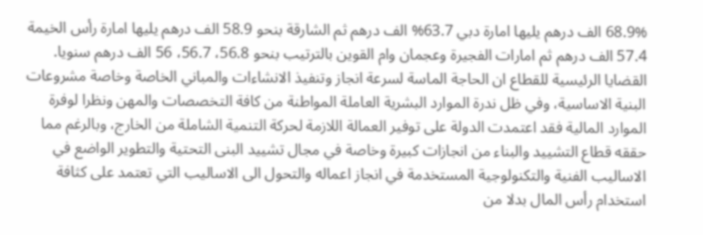68.9% الف درهم يليها امارة دبي 63.7% الف درهم ثم الشارقة بنحو 58.9 الف درهم يليها امارة رأس الخيمة 57.4 الف درهم ثم امارات الفجيرة وعجمان وام القوين بالترتيب بنحو 56.8، 56.7، 56 الف درهم سنويا. القضايا الرئيسية للقطاع ان الحاجة الماسة لسرعة انجاز وتنفيذ الانشاءات والمباني الخاصة وخاصة مشروعات البنية الاساسية، وفي ظل ندرة الموارد البشرية العاملة المواطنة من كافة التخصصات والمهن ونظرا لوفرة الموارد المالية فقد اعتمدت الدولة على توفير العمالة اللازمة لحركة التنمية الشاملة من الخارج، وبالرغم مما حققه قطاع التشييد والبناء من انجازات كبيرة وخاصة في مجال تشييد البنى التحتية والتطوير الواضع في الاساليب الفنية والتكنولوجية المستخدمة في انجاز اعماله والتحول الى الاساليب التي تعتمد على كثافة استخدام رأس المال بدلا من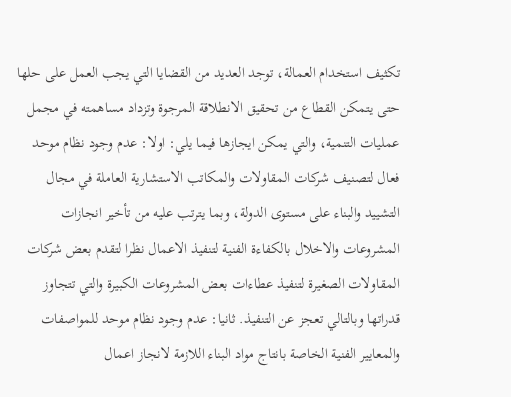تكثيف استخدام العمالة، توجد العديد من القضايا التي يجب العمل على حلها حتى يتمكن القطاع من تحقيق الانطلاقة المرجوة وتزداد مساهمته في مجمل عمليات التنمية، والتي يمكن ايجازها فيما يلي: اولا: عدم وجود نظام موحد فعال لتصنيف شركات المقاولات والمكاتب الاستشارية العاملة في مجال التشييد والبناء على مستوى الدولة، وبما يترتب عليه من تأخير انجازات المشروعات والاخلال بالكفاءة الفنية لتنفيذ الاعمال نظرا لتقدم بعض شركات المقاولات الصغيرة لتنفيذ عطاءات بعض المشروعات الكبيرة والتي تتجاوز قدراتها وبالتالي تعجز عن التنفيذ. ثانيا: عدم وجود نظام موحد للمواصفات والمعايير الفنية الخاصة بانتاج مواد البناء اللازمة لانجاز اعمال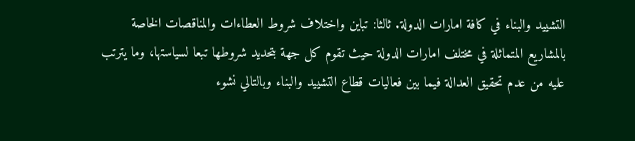التشييد والبناء في كافة امارات الدولة. ثالثا: تباين واختلاف شروط العطاءات والمناقصات الخاصة بالمشاريع المتماثلة في مختلف امارات الدولة حيث تقوم كل جهة بتحديد شروطها تبعا لسياستها، وما يترتب عليه من عدم تحقيق العدالة فيما بين فعاليات قطاع التشييد والبناء وبالتالي نشوء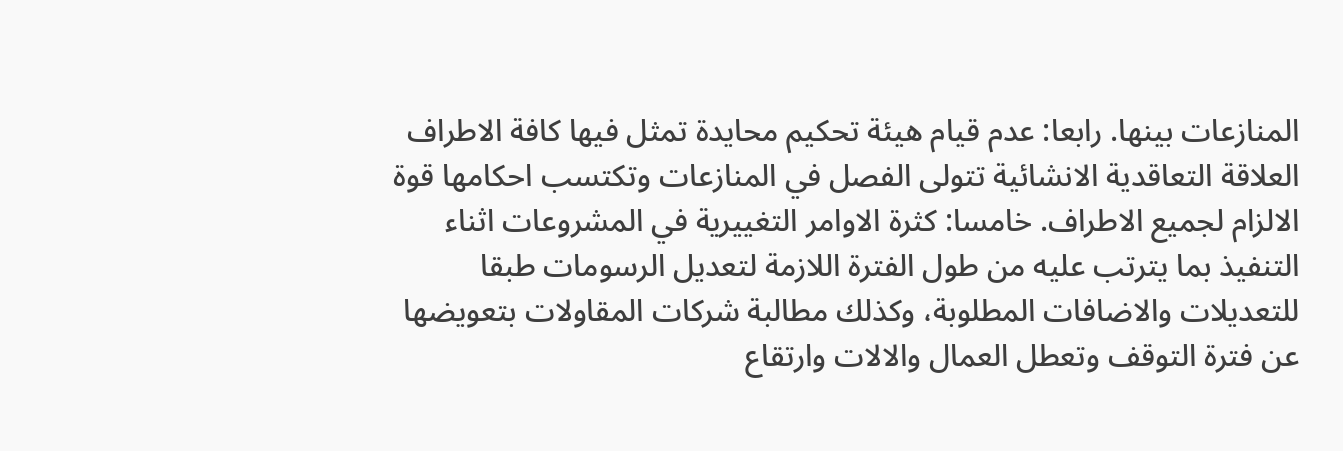المنازعات بينها. رابعا: عدم قيام هيئة تحكيم محايدة تمثل فيها كافة الاطراف العلاقة التعاقدية الانشائية تتولى الفصل في المنازعات وتكتسب احكامها قوة الالزام لجميع الاطراف. خامسا: كثرة الاوامر التغييرية في المشروعات اثناء التنفيذ بما يترتب عليه من طول الفترة اللازمة لتعديل الرسومات طبقا للتعديلات والاضافات المطلوبة، وكذلك مطالبة شركات المقاولات بتعويضها عن فترة التوقف وتعطل العمال والالات وارتقاع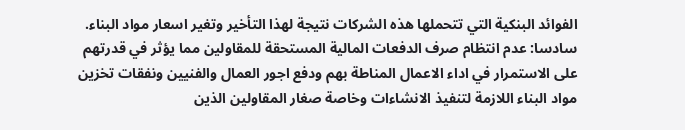الفوائد البنكية التي تتحملها هذه الشركات نتيجة لهذا التأخير وتغير اسعار مواد البناء. سادسا: عدم انتظام صرف الدفعات المالية المستحقة للمقاولين مما يؤثر في قدرتهم على الاستمرار في اداء الاعمال المناطة بهم ودفع اجور العمال والفنيين ونفقات تخزين مواد البناء اللازمة لتنفيذ الانشاءات وخاصة صغار المقاولين الذين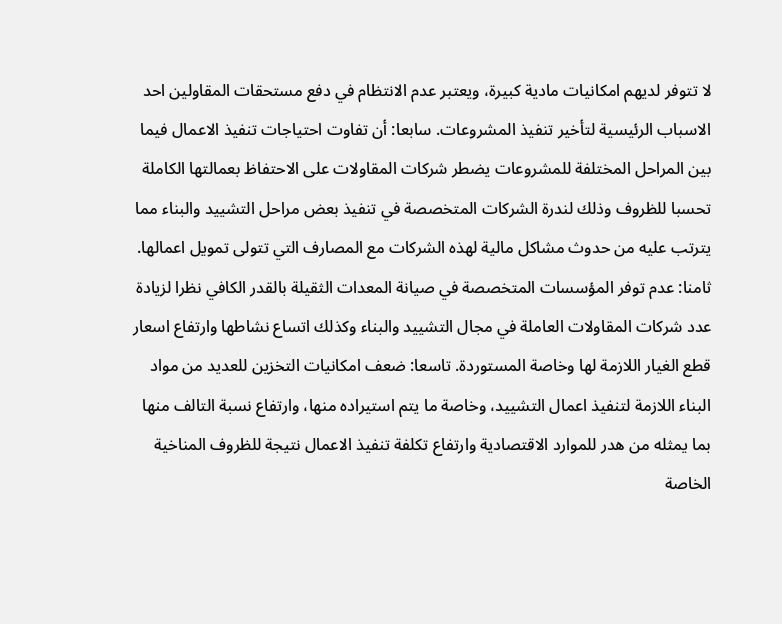لا تتوفر لديهم امكانيات مادية كبيرة، ويعتبر عدم الانتظام في دفع مستحقات المقاولين احد الاسباب الرئيسية لتأخير تنفيذ المشروعات. سابعا: أن تفاوت احتياجات تنفيذ الاعمال فيما بين المراحل المختلفة للمشروعات يضطر شركات المقاولات على الاحتفاظ بعمالتها الكاملة تحسبا للظروف وذلك لندرة الشركات المتخصصة في تنفيذ بعض مراحل التشييد والبناء مما يترتب عليه من حدوث مشاكل مالية لهذه الشركات مع المصارف التي تتولى تمويل اعمالها. ثامنا: عدم توفر المؤسسات المتخصصة في صيانة المعدات الثقيلة بالقدر الكافي نظرا لزيادة عدد شركات المقاولات العاملة في مجال التشييد والبناء وكذلك اتساع نشاطها وارتفاع اسعار قطع الغيار اللازمة لها وخاصة المستوردة. تاسعا: ضعف امكانيات التخزين للعديد من مواد البناء اللازمة لتنفيذ اعمال التشييد، وخاصة ما يتم استيراده منها، وارتفاع نسبة التالف منها بما يمثله من هدر للموارد الاقتصادية وارتفاع تكلفة تنفيذ الاعمال نتيجة للظروف المناخية الخاصة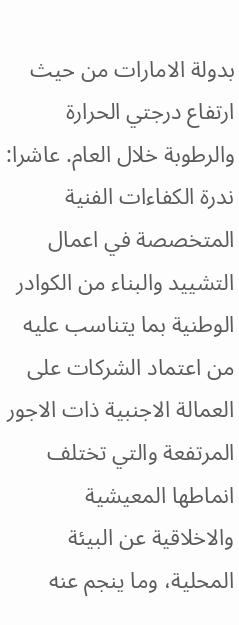بدولة الامارات من حيث ارتفاع درجتي الحرارة والرطوبة خلال العام. عاشرا: ندرة الكفاءات الفنية المتخصصة في اعمال التشييد والبناء من الكوادر الوطنية بما يتناسب عليه من اعتماد الشركات على العمالة الاجنبية ذات الاجور المرتفعة والتي تختلف انماطها المعيشية والاخلاقية عن البيئة المحلية، وما ينجم عنه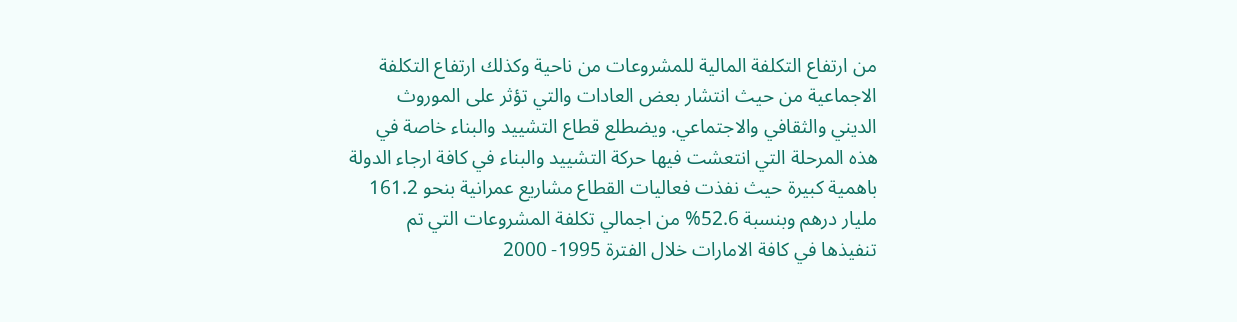من ارتفاع التكلفة المالية للمشروعات من ناحية وكذلك ارتفاع التكلفة الاجماعية من حيث انتشار بعض العادات والتي تؤثر على الموروث الديني والثقافي والاجتماعي. ويضطلع قطاع التشييد والبناء خاصة في هذه المرحلة التي انتعشت فيها حركة التشييد والبناء في كافة ارجاء الدولة باهمية كبيرة حيث نفذت فعاليات القطاع مشاريع عمرانية بنحو 161.2 مليار درهم وبنسبة 52.6% من اجمالي تكلفة المشروعات التي تم تنفيذها في كافة الامارات خلال الفترة 1995- 2000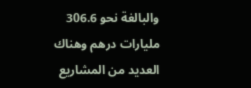والبالغة نحو 306.6 مليارات درهم وهناك العديد من المشاريع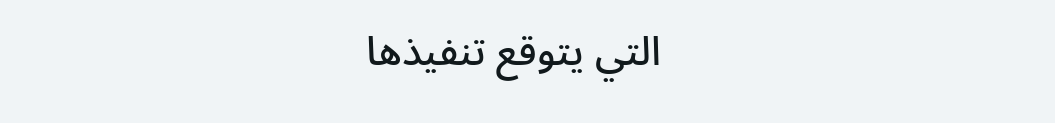التي يتوقع تنفيذها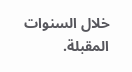خلال السنوات المقبلة.